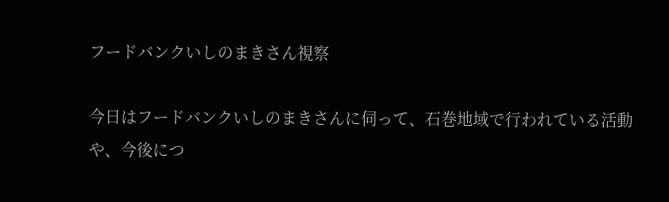フードバンクいしのまきさん視察

今日はフードバンクいしのまきさんに伺って、石巻地域で行われている活動や、今後につ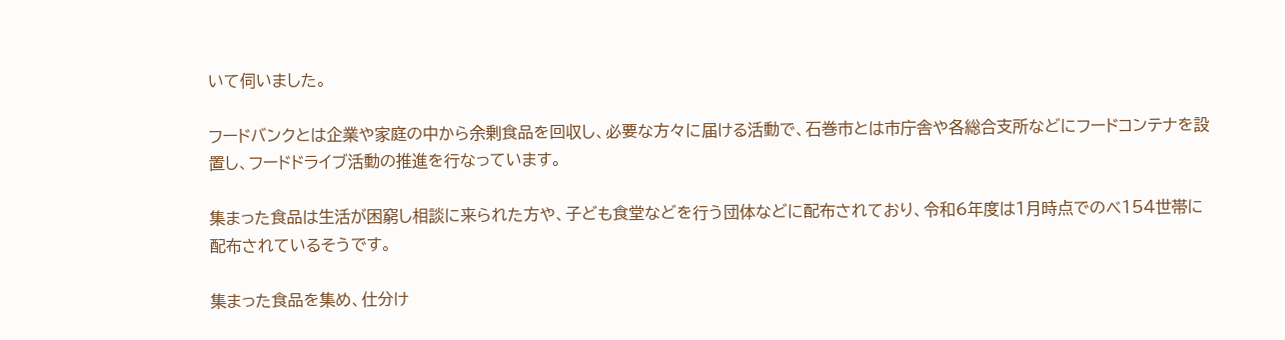いて伺いました。

フードバンクとは企業や家庭の中から余剰食品を回収し、必要な方々に届ける活動で、石巻市とは市庁舎や各総合支所などにフードコンテナを設置し、フードドライブ活動の推進を行なっています。

集まった食品は生活が困窮し相談に来られた方や、子ども食堂などを行う団体などに配布されており、令和6年度は1月時点でのべ154世帯に配布されているそうです。

集まった食品を集め、仕分け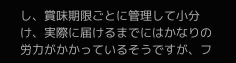し、賞味期限ごとに管理して小分け、実際に届けるまでにはかなりの労力がかかっているそうですが、フ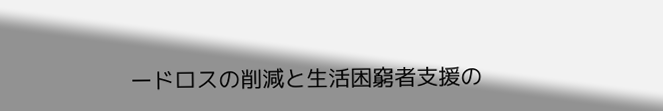ードロスの削減と生活困窮者支援の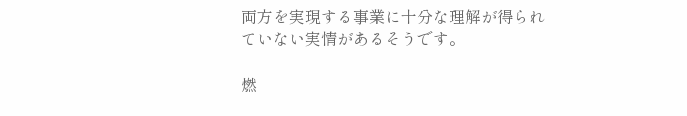両方を実現する事業に十分な理解が得られていない実情があるそうです。

燃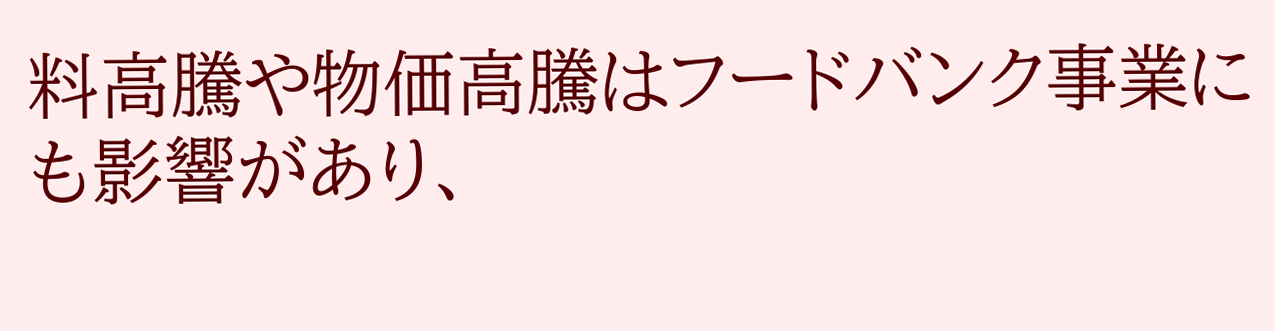料高騰や物価高騰はフードバンク事業にも影響があり、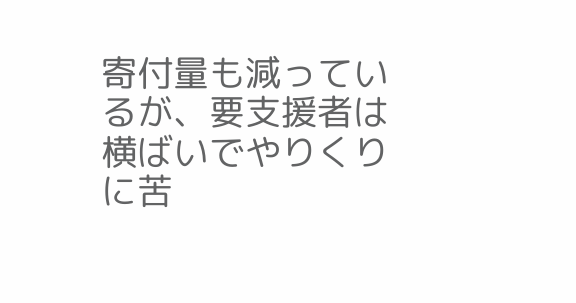寄付量も減っているが、要支援者は横ばいでやりくりに苦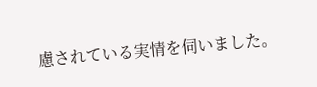慮されている実情を伺いました。